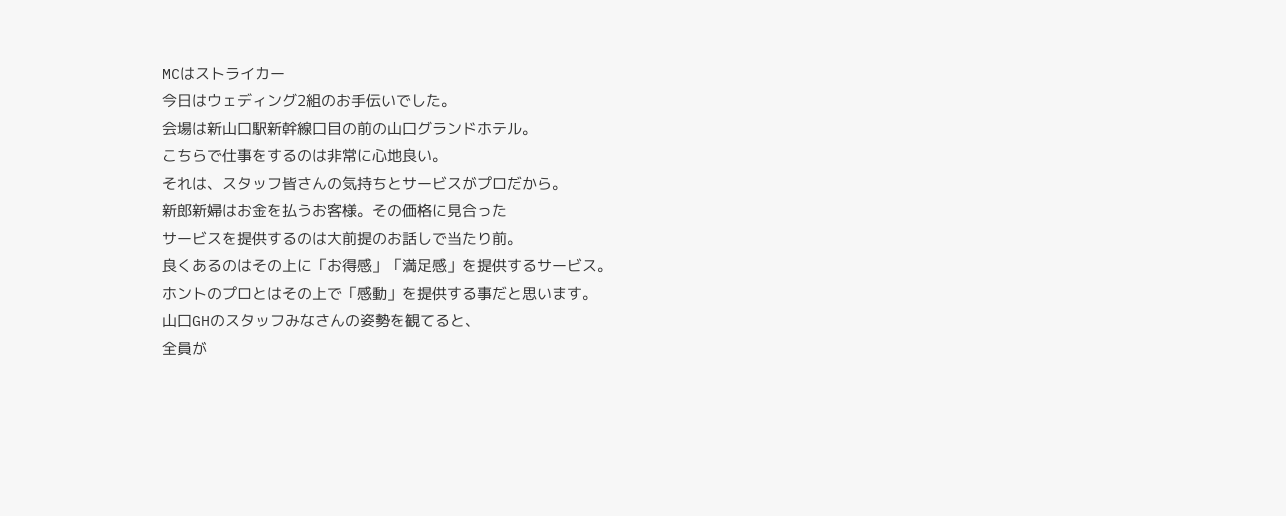MCはストライカー
今日はウェディング2組のお手伝いでした。
会場は新山口駅新幹線口目の前の山口グランドホテル。
こちらで仕事をするのは非常に心地良い。
それは、スタッフ皆さんの気持ちとサービスがプロだから。
新郎新婦はお金を払うお客様。その価格に見合った
サービスを提供するのは大前提のお話しで当たり前。
良くあるのはその上に「お得感」「満足感」を提供するサービス。
ホントのプロとはその上で「感動」を提供する事だと思います。
山口GHのスタッフみなさんの姿勢を観てると、
全員が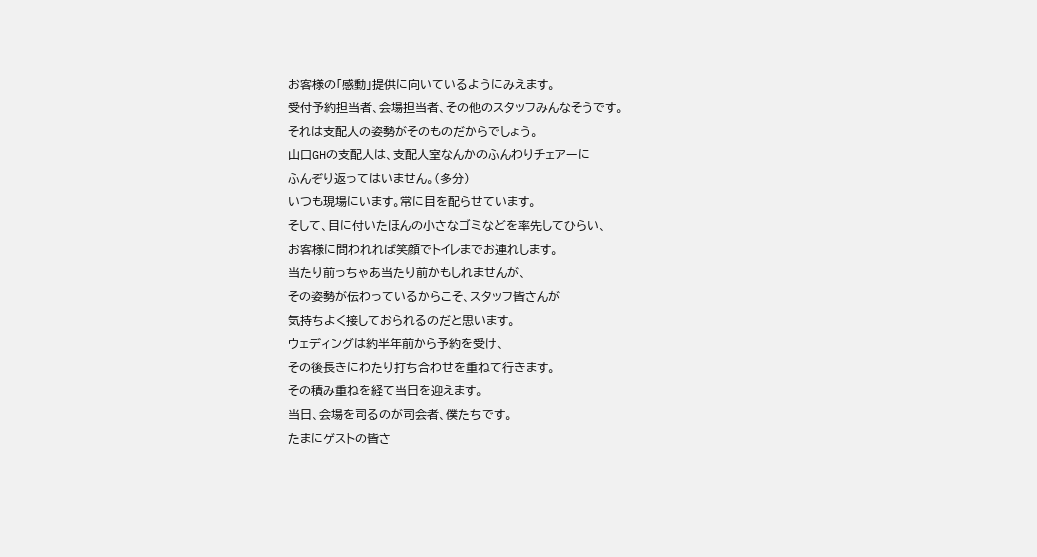お客様の「感動」提供に向いているようにみえます。
受付予約担当者、会場担当者、その他のスタッフみんなそうです。
それは支配人の姿勢がそのものだからでしょう。
山口GHの支配人は、支配人室なんかのふんわりチェアーに
ふんぞり返ってはいません。(多分)
いつも現場にいます。常に目を配らせています。
そして、目に付いたほんの小さなゴミなどを率先してひらい、
お客様に問われれば笑顔でトイレまでお連れします。
当たり前っちゃあ当たり前かもしれませんが、
その姿勢が伝わっているからこそ、スタッフ皆さんが
気持ちよく接しておられるのだと思います。
ウェディングは約半年前から予約を受け、
その後長きにわたり打ち合わせを重ねて行きます。
その積み重ねを経て当日を迎えます。
当日、会場を司るのが司会者、僕たちです。
たまにゲストの皆さ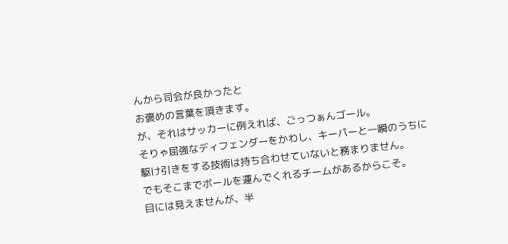んから司会が良かったと
お褒めの言葉を頂きます。
が、それはサッカーに例えれば、ごっつぁんゴール。
そりゃ屈強なディフェンダーをかわし、キーパーと一瞬のうちに
駆け引きをする技術は持ち合わせていないと務まりません。
でもそこまでボールを運んでくれるチームがあるからこそ。
目には見えませんが、半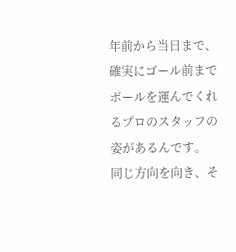年前から当日まで、確実にゴール前まで
ボールを運んでくれるプロのスタッフの姿があるんです。
同じ方向を向き、そ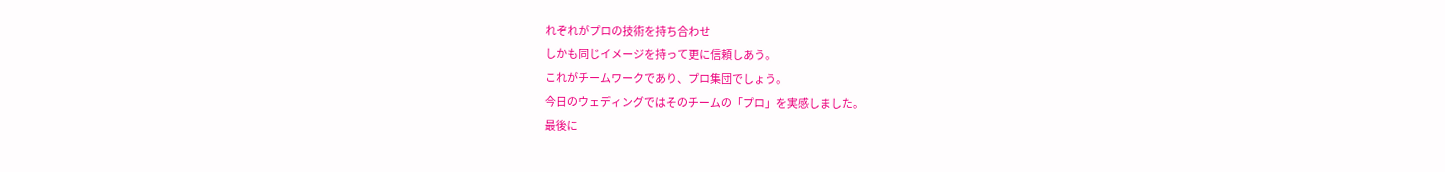れぞれがプロの技術を持ち合わせ
しかも同じイメージを持って更に信頼しあう。
これがチームワークであり、プロ集団でしょう。
今日のウェディングではそのチームの「プロ」を実感しました。
最後に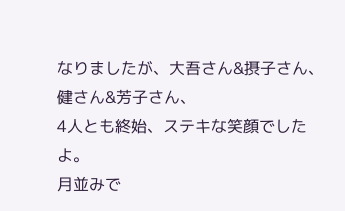なりましたが、大吾さん&摂子さん、健さん&芳子さん、
4人とも終始、ステキな笑顔でしたよ。
月並みで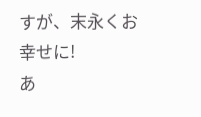すが、末永くお幸せに!
あ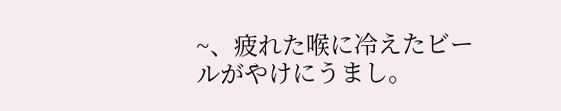~、疲れた喉に冷えたビールがやけにうまし。